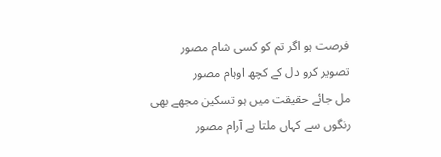فرصت ہو اگر تم کو کسی شام مصور
تصویر کرو دل کے کچھ اوہام مصور
مل جائے حقیقت میں ہو تسکین مجھے بھی
رنگوں سے کہاں ملتا ہے آرام مصور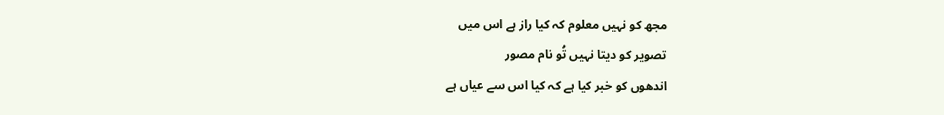مجھ کو نہیں معلوم کہ کیا راز ہے اس میں
تصویر کو دیتا نہیں تُو نام مصور
اندھوں کو خبر کیا ہے کہ کیا اس سے عیاں ہے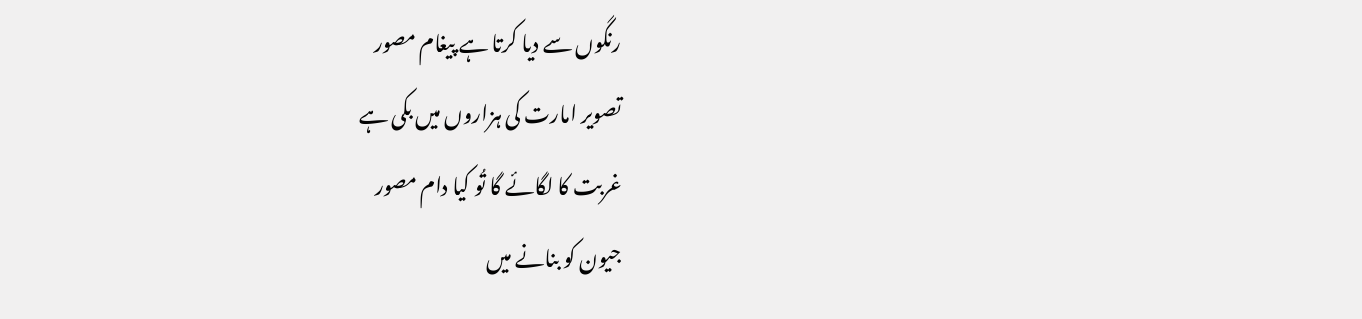رنگوں سے دیا کرتا ہے پیغام مصور
تصویر امارت کی ہزاروں میں بکی ہے
غربت کا لگائے گا تُو کیا دام مصور
جیون کو بنانے میں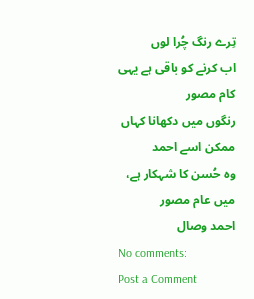تِرے رنگ چُرا لوں
اب کرنے کو باقی ہے یہی کام مصور
رنگوں میں دکھانا کہاں ممکن اسے احمد
وہ حُسن کا شہکار ہے، میں عام مصور
احمد وصال
No comments:
Post a Comment